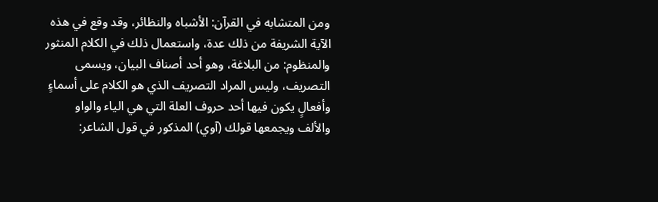ومن المتشابه في القرآن: الأشباه والنظائر، وقد وقع في هذه الآية الشريفة من ذلك عدة، واستعمال ذلك في الكلام المنثور والمنظوم: من البلاغة، وهو أحد أصناف البيان، ويسمى التصريف، وليس المراد التصريف الذي هو الكلام على أسماءٍ وأفعالٍ يكون فيها أحد حروف العلة التي هي الياء والواو والألف ويجمعها قولك (آوي) المذكور في قول الشاعر: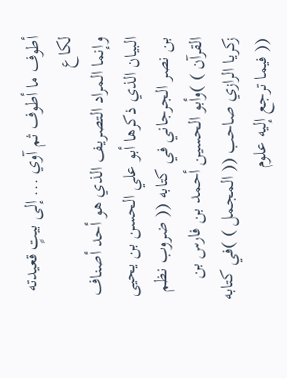أطوف ما أطوف ثم آوي ... إلى بيتٍ قعيدته لكاع
وإنما المراد التصريف الذي هو أحد أصناف البيان الذي ذكرها أبو علي الحسن بن يحيى بن نصر الجرجاني في كتابه (( ضروب نظم القرآن ) )وأبو الحسين أحمد بن فارس بن زكريا الرازي صاحب (( المجمل ) )في كتابه (( فيما ترجع إليه علوم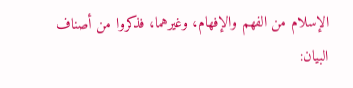الإسلام من الفهم والإفهام، وغيرهما، فذكروا من أصناف البيان: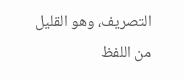التصريف، وهو القليل من اللفظ